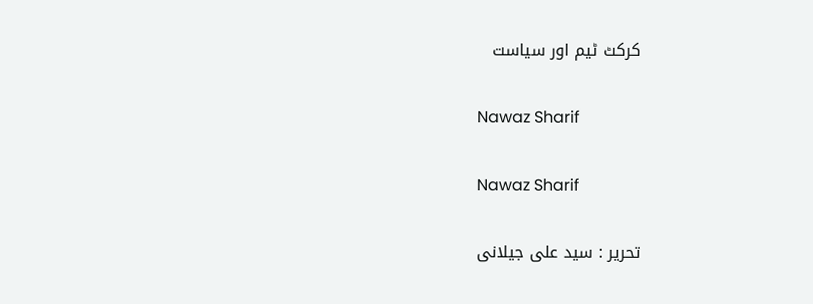کرکٹ ٹیم اور سیاست

Nawaz Sharif

Nawaz Sharif

تحریر : سید علی جیلانی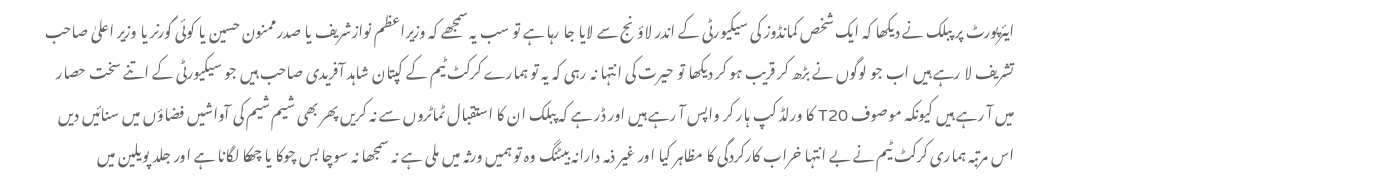ایئرپورٹ پر پبلک نے دیکھا کہ ایک شخص کمانڈوز کی سیکیورٹی کے اندر لاؤنج سے لایا جا رہا ہے تو سب یہ سمجھے کہ وزیراعظم نوازشریف یا صدر ممنون حسین یا کوئی گورنر یا وزیر اعلیٰ صاحب تشریف لا رہے ہیں اب جو لوگوں نے بڑھ کر قریب ہو کر دیکھا تو حیرت کی انتہا نہ رہی کہ یہ تو ہمارے کرکٹ ٹیم کے کپتان شاہد آفریدی صاحب ہیں جو سیکیورٹی کے اتنے سخت حصار میں آ رہے ہیں کیونکہ موصوف T20 کا ورلڈ کپ ہار کر واپس آ رہے ہیں اور ڈر ہے کہ پبلک ان کا استقبال ٹماٹروں سے نہ کریں پھر بھی شیم شیم کی آواشیں فضاؤں میں سنائیں دیں اس مرتبہ ہماری کرکٹ ٹیم نے بے انتہا خراب کارکردگی کا مظاہر کیا اور غیر ذمہ دارانہ بیٹنگ وہ تو ہمیں ورثہ میں ملی ہے نہ سمجھا نہ سوچا بس چوکا یا چھکا لگانا ہے اور جلد پویلین میں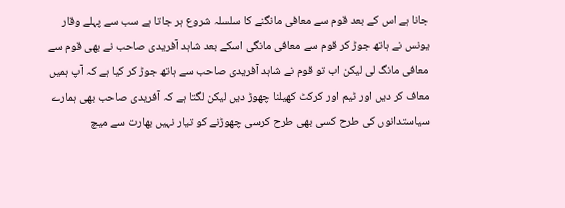جانا ہے اس کے بعد قوم سے معافی مانگنے کا سلسلہ شروع ہر جاتا ہے سب سے پہلے وقار یونس نے ہاتھ جوڑ کر قوم سے معافی مانگی اسکے بعد شاہد آفریدی صاحب نے بھی قوم سے معافی مانگ لی لیکن اب تو قوم نے شاہد آفریدی صاحب سے ہاتھ جوڑ کر کیا ہے کہ آپ ہمیں معاف کر دیں اور ٹیم اور کرکٹ کھیلنا چھوڑ دیں لیکن لگتا ہے کہ آفریدی صاحب بھی ہمارے سیاستدانوں کی طرح کسی بھی طرح کرسی چھوڑنے کو تیار نہیں بھارت سے میچ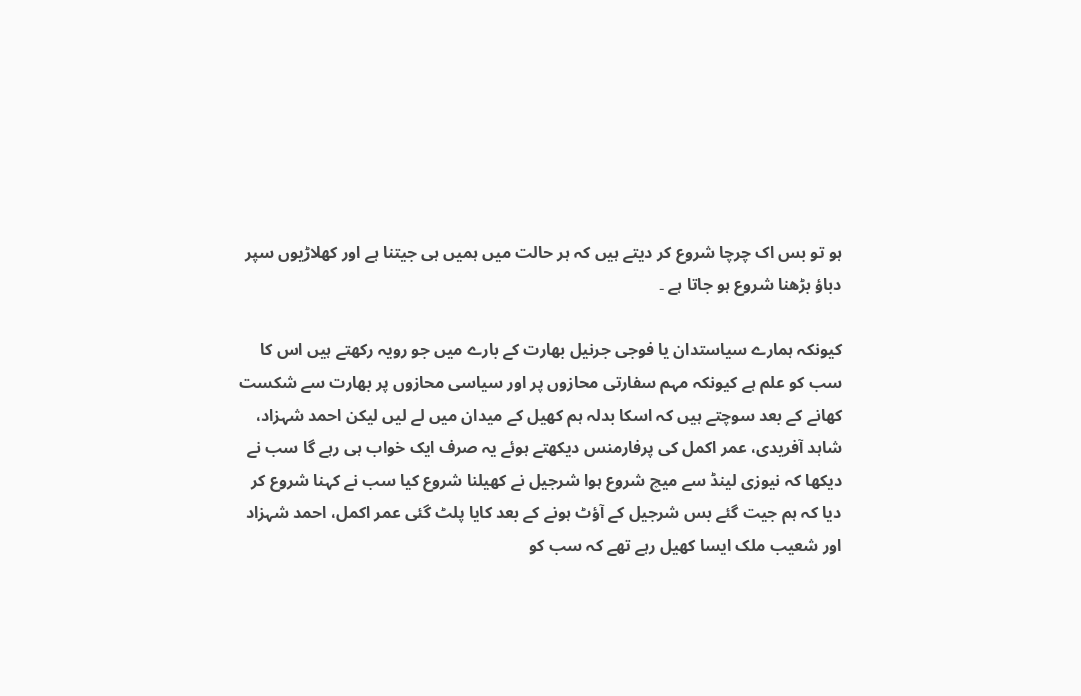ہو تو بس اک چرچا شروع کر دیتے ہیں کہ ہر حالت میں ہمیں ہی جیتنا ہے اور کھلاڑیوں سپر دباؤ بڑھنا شروع ہو جاتا ہے ۔

کیونکہ ہمارے سیاستدان یا فوجی جرنیل بھارت کے بارے میں جو رویہ رکھتے ہیں اس کا سب کو علم ہے کیونکہ مہم سفارتی محازوں پر اور سیاسی محازوں پر بھارت سے شکست کھانے کے بعد سوچتے ہیں کہ اسکا بدلہ ہم کھیل کے میدان میں لے لیں لیکن احمد شہزاد، شاہد آفریدی، عمر اکمل کی پرفارمنس دیکھتے ہوئے یہ صرف ایک خواب ہی رہے گا سب نے دیکھا کہ نیوزی لینڈ سے میچ شروع ہوا شرجیل نے کھیلنا شروع کیا سب نے کہنا شروع کر دیا کہ ہم جیت گئے بس شرجیل کے آؤٹ ہونے کے بعد کایا پلٹ گئی عمر اکمل، احمد شہزاد اور شعیب ملک ایسا کھیل رہے تھے کہ سب کو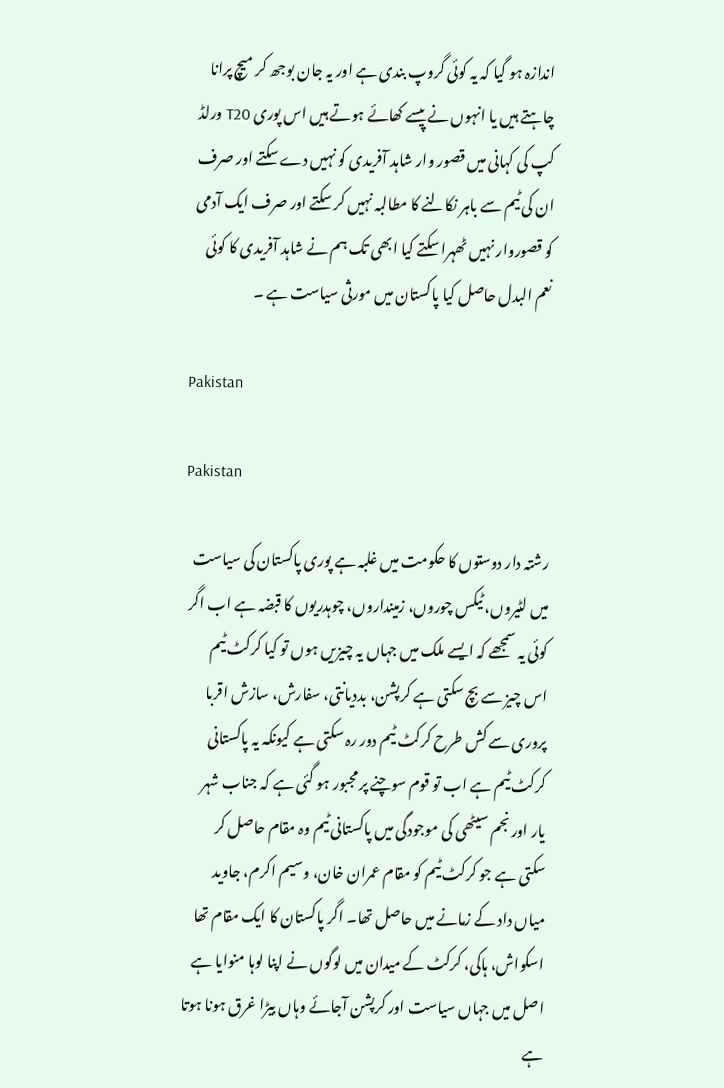اندازہ ہو گیا کہ یہ کوئی گروپ بندی ہے اور یہ جان بوجھ کر میچ پرانا چاہتے ہیں یا انہوں نے پیسے کھائے ہوتے ہیں اس پوری T20 ورلڈ کپ کی کہانی میں قصور وار شاہد آفریدی کو نہیں دے سکتے اور صرف ان کی ٹیم سے باہر نکالنے کا مطالبہ نہیں کر سکتے اور صرف ایک آدمی کو قصوروار نہیں ٹھہرا سکتے کیا ابھی تک ہم نے شاہد آفریدی کا کوئی نعم البدل حاصل کیا پاکستان میں مورثی سیاست ہے ۔

Pakistan

Pakistan

رشتہ دار دوستوں کا حکومت میں غلبہ ہے پوری پاکستان کی سیاست میں لٹیروں، ٹیکس چوروں، زمینداروں، چوہدریوں کا قبضہ ہے اب اگر کوئی یہ سمجھے کہ ایسے ملک میں جہاں یہ چیزیں ہوں تو کیا کرکٹ ٹیم اس چیز سے بچ سکتی ہے کرپشن، بددیانتی، سفارش، سازش اقربا پروری سے کش طرح کرکٹ ٹیم دور رہ سکتی ہے کیونکہ یہ پاکستانی کرکٹ ٹیم ہے اب تو قوم سوچنے پر مجبور ہو گئی ہے کہ جناب شہر یار اور نجم سیٹھی کی موجودگی میں پاکستانی ٹیم وہ مقام حاصل کر سکتی ہے جو کرکٹ ٹیم کو مقام عمران خان، وسیم اکرم، جاوید میاں داد کے زمانے میں حاصل تھا۔ اگر پاکستان کا ایک مقام تھا اسکواش، ہاکی، کرکٹ کے میدان میں لوگوں نے اپنا لوہا منوایا ہے اصل میں جہاں سیاست اور کرپشن آجائے وہاں بیڑا غرق ہونا ہوتا ہے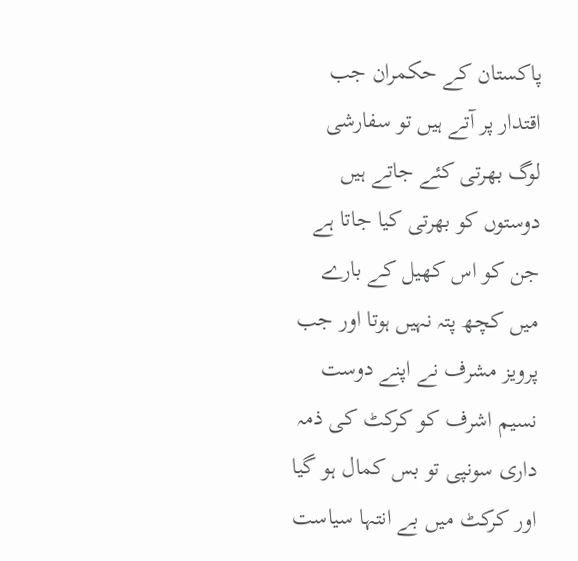پاکستان کے حکمران جب اقتدار پر آتے ہیں تو سفارشی لوگ بھرتی کئے جاتے ہیں دوستوں کو بھرتی کیا جاتا ہے جن کو اس کھیل کے بارے میں کچھ پتہ نہیں ہوتا اور جب پرویز مشرف نے اپنے دوست نسیم اشرف کو کرکٹ کی ذمہ داری سونپی تو بس کمال ہو گیا اور کرکٹ میں بے انتہا سیاست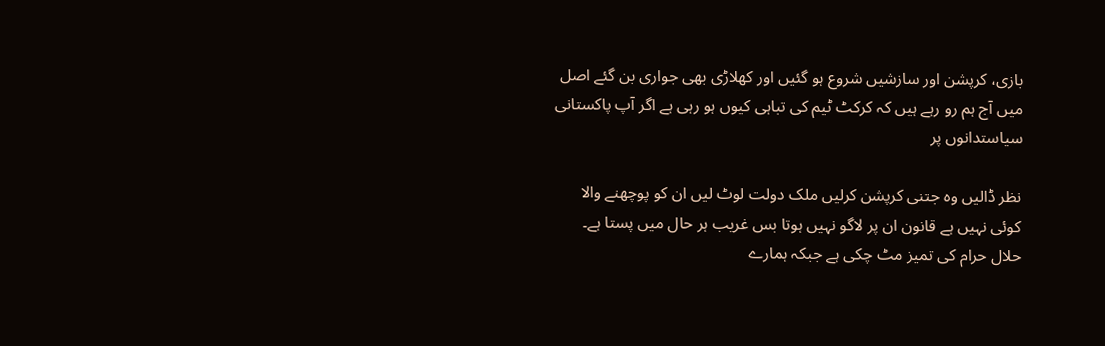بازی، کرپشن اور سازشیں شروع ہو گئیں اور کھلاڑی بھی جواری بن گئے اصل میں آج ہم رو رہے ہیں کہ کرکٹ ٹیم کی تباہی کیوں ہو رہی ہے اگر آپ پاکستانی سیاستدانوں پر

نظر ڈالیں وہ جتنی کرپشن کرلیں ملک دولت لوٹ لیں ان کو پوچھنے والا کوئی نہیں ہے قانون ان پر لاگو نہیں ہوتا بس غریب ہر حال میں پستا ہے۔ حلال حرام کی تمیز مٹ چکی ہے جبکہ ہمارے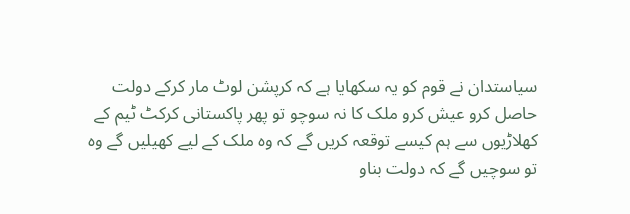سیاستدان نے قوم کو یہ سکھایا ہے کہ کرپشن لوٹ مار کرکے دولت حاصل کرو عیش کرو ملک کا نہ سوچو تو پھر پاکستانی کرکٹ ٹیم کے کھلاڑیوں سے ہم کیسے توقعہ کریں گے کہ وہ ملک کے لیے کھیلیں گے وہ تو سوچیں گے کہ دولت بناو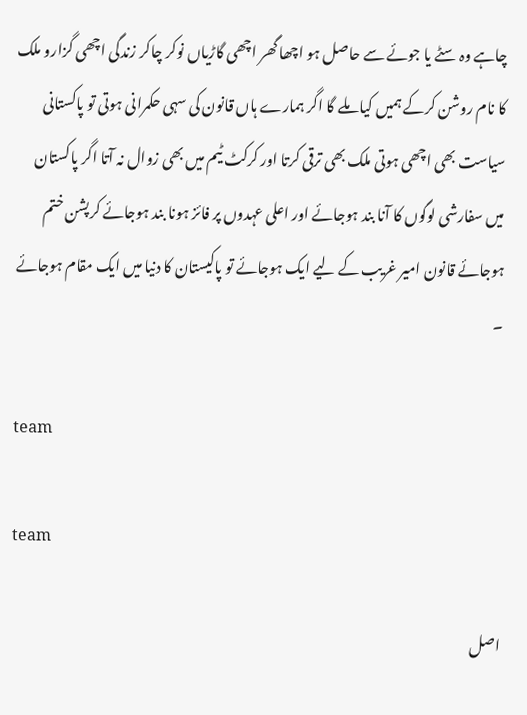چاہے وہ سٹے یا جوئے سے حاصل ہو اچھا گھر اچھی گاڑیاں نوکر چاکر زندگی اچھی گزارو ملک کا نام روشن کرکے ہمیں کیا ملے گا اگر ہمارے ہاں قانون کی سہی حکمرانی ہوتی تو پاکستانی سیاست بھی اچھی ہوتی ملک بھی ترقی کرتا اور کرکٹ ٹیم میں بھی زوال نہ آتا اگر پاکستان میں سفارشی لوگوں کا آنا بند ہوجائے اور اعلی عہدوں پر فائز ہونا بند ہوجائے کرپشن ختم ہوجائے قانون امیر غریب کے لیے ایک ہوجائے تو پاکیستان کا دنیا میں ایک مقام ہوجائے ۔

team

team

اصل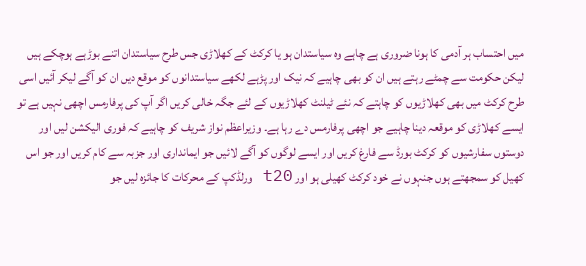میں احتساب ہر آدمی کا ہونا ضروری ہے چاہے وہ سیاستدان ہو یا کرکٹ کے کھلاڑی جس طرح سیاستدان اتنے بوڑہے ہوچکے ہیں لیکن حکومت سے چمٹے رہتے ہیں ان کو بھی چاہیے کہ نیک اور پڑہے لکھے سیاستدانوں کو موقع دیں ان کو آگے لیکر آئیں اسی طرح کرکٹ میں بھی کھلاڑیوں کو چاہتے کہ نئے ٹیلنٹ کھلاڑیوں کے لئے جگہ خالی کریں اگر آپ کی پرفارمس اچھی نہیں ہے تو ایسے کھلاڑی کو موقعہ دینا چاہیے جو اچھی پرفارمس دے رہا ہے۔ وزیراعظم نواز شریف کو چاہیے کہ فوری الیکشن لیں اور دوستوں سفارشیوں کو کرکٹ بورڈ سے فارغ کریں اور ایسے لوگوں کو آگے لائیں جو ایمانداری اور جزبہ سے کام کریں اور جو اس کھیل کو سمجھتے ہوں جنہوں نے خود کرکٹ کھیلی ہو اور t20 ورلڈکپ کے محرکات کا جائزہ لیں جو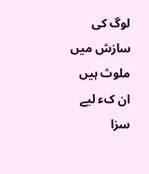لوگ کی سازش میں ملوث ہیں ان کء لیے سزا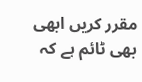مقرر کریں ابھی بھی ٹائم ہے کہ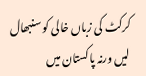کرکٹ کی زباں خالی کو سنبھال لیں ورنہ پاکستان میں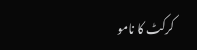کرکٹ کا نامو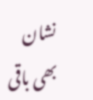نشان بھی باقی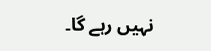نہیں رہے گا۔